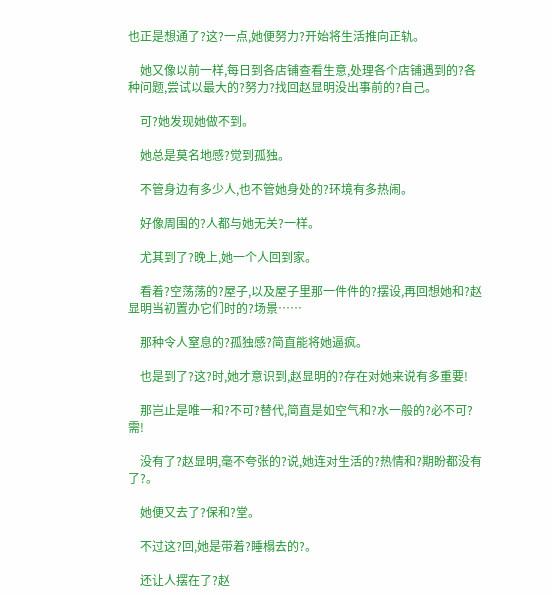也正是想通了?这?一点,她便努力?开始将生活推向正轨。

    她又像以前一样,每日到各店铺查看生意,处理各个店铺遇到的?各种问题,尝试以最大的?努力?找回赵显明没出事前的?自己。

    可?她发现她做不到。

    她总是莫名地感?觉到孤独。

    不管身边有多少人,也不管她身处的?环境有多热闹。

    好像周围的?人都与她无关?一样。

    尤其到了?晚上,她一个人回到家。

    看着?空荡荡的?屋子,以及屋子里那一件件的?摆设,再回想她和?赵显明当初置办它们时的?场景……

    那种令人窒息的?孤独感?简直能将她逼疯。

    也是到了?这?时,她才意识到,赵显明的?存在对她来说有多重要!

    那岂止是唯一和?不可?替代,简直是如空气和?水一般的?必不可?需!

    没有了?赵显明,毫不夸张的?说,她连对生活的?热情和?期盼都没有了?。

    她便又去了?保和?堂。

    不过这?回,她是带着?睡榻去的?。

    还让人摆在了?赵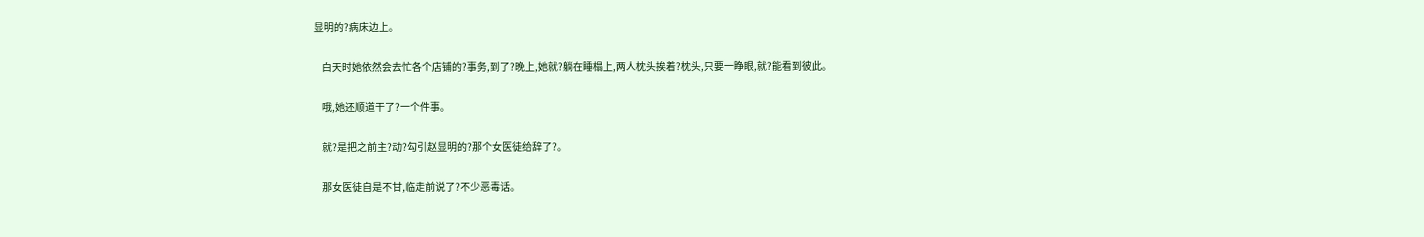显明的?病床边上。

    白天时她依然会去忙各个店铺的?事务,到了?晚上,她就?躺在睡榻上,两人枕头挨着?枕头,只要一睁眼,就?能看到彼此。

    哦,她还顺道干了?一个件事。

    就?是把之前主?动?勾引赵显明的?那个女医徒给辞了?。

    那女医徒自是不甘,临走前说了?不少恶毒话。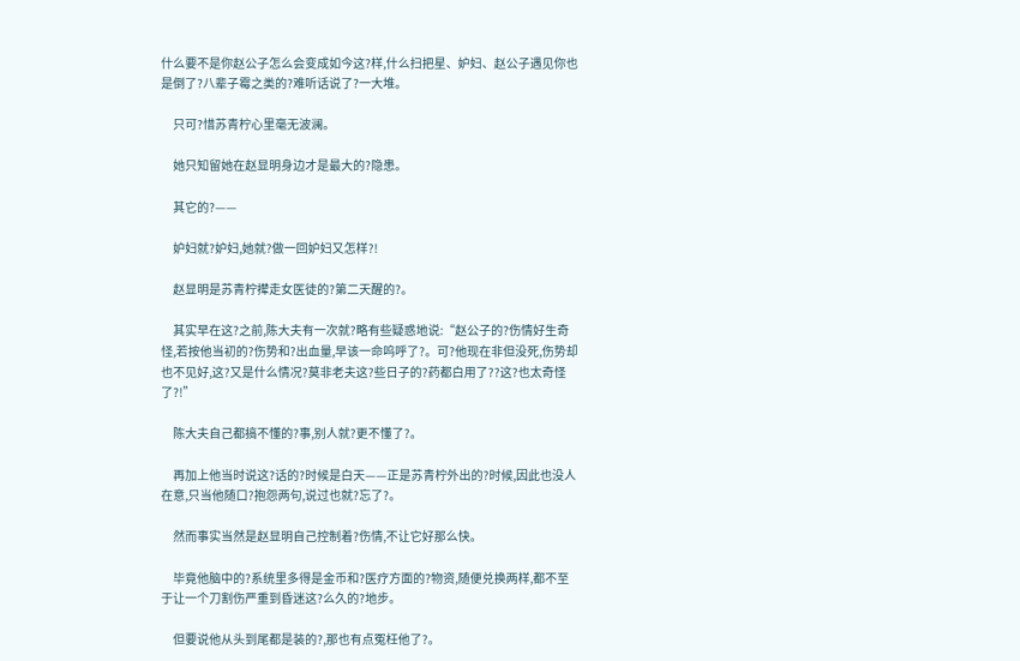什么要不是你赵公子怎么会变成如今这?样,什么扫把星、妒妇、赵公子遇见你也是倒了?八辈子霉之类的?难听话说了?一大堆。

    只可?惜苏青柠心里毫无波澜。

    她只知留她在赵显明身边才是最大的?隐患。

    其它的?——

    妒妇就?妒妇,她就?做一回妒妇又怎样?!

    赵显明是苏青柠撵走女医徒的?第二天醒的?。

    其实早在这?之前,陈大夫有一次就?略有些疑惑地说:“赵公子的?伤情好生奇怪,若按他当初的?伤势和?出血量,早该一命呜呼了?。可?他现在非但没死,伤势却也不见好,这?又是什么情况?莫非老夫这?些日子的?药都白用了??这?也太奇怪了?!”

    陈大夫自己都搞不懂的?事,别人就?更不懂了?。

    再加上他当时说这?话的?时候是白天——正是苏青柠外出的?时候,因此也没人在意,只当他随口?抱怨两句,说过也就?忘了?。

    然而事实当然是赵显明自己控制着?伤情,不让它好那么快。

    毕竟他脑中的?系统里多得是金币和?医疗方面的?物资,随便兑换两样,都不至于让一个刀割伤严重到昏迷这?么久的?地步。

    但要说他从头到尾都是装的?,那也有点冤枉他了?。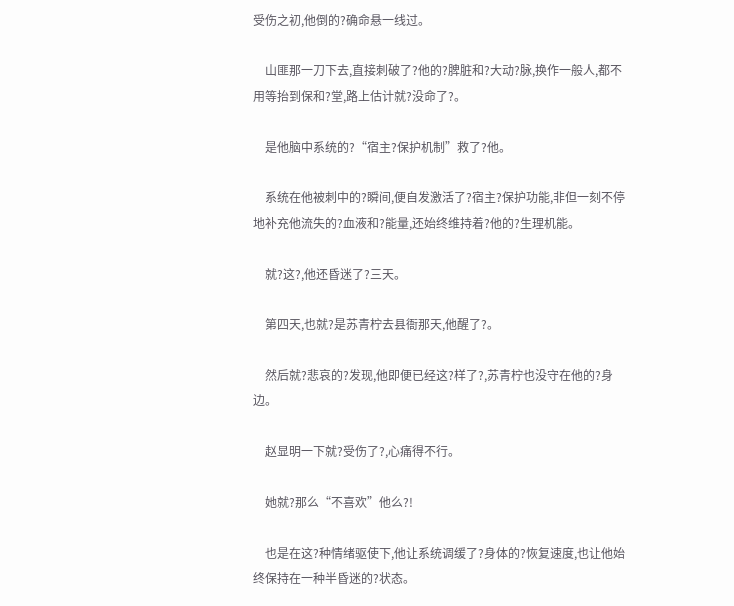受伤之初,他倒的?确命悬一线过。

    山匪那一刀下去,直接刺破了?他的?脾脏和?大动?脉,换作一般人,都不用等抬到保和?堂,路上估计就?没命了?。

    是他脑中系统的?“宿主?保护机制”救了?他。

    系统在他被刺中的?瞬间,便自发激活了?宿主?保护功能,非但一刻不停地补充他流失的?血液和?能量,还始终维持着?他的?生理机能。

    就?这?,他还昏迷了?三天。

    第四天,也就?是苏青柠去县衙那天,他醒了?。

    然后就?悲哀的?发现,他即便已经这?样了?,苏青柠也没守在他的?身边。

    赵显明一下就?受伤了?,心痛得不行。

    她就?那么“不喜欢”他么?!

    也是在这?种情绪驱使下,他让系统调缓了?身体的?恢复速度,也让他始终保持在一种半昏迷的?状态。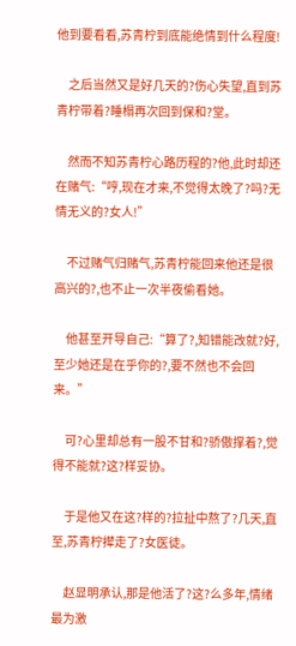他到要看看,苏青柠到底能绝情到什么程度!

    之后当然又是好几天的?伤心失望,直到苏青柠带着?睡榻再次回到保和?堂。

    然而不知苏青柠心路历程的?他,此时却还在赌气:“哼,现在才来,不觉得太晚了?吗?无情无义的?女人!”

    不过赌气归赌气,苏青柠能回来他还是很高兴的?,也不止一次半夜偷看她。

    他甚至开导自己:“算了?,知错能改就?好,至少她还是在乎你的?,要不然也不会回来。”

    可?心里却总有一股不甘和?骄傲撑着?,觉得不能就?这?样妥协。

    于是他又在这?样的?拉扯中熬了?几天,直至,苏青柠撵走了?女医徒。

    赵显明承认,那是他活了?这?么多年,情绪最为激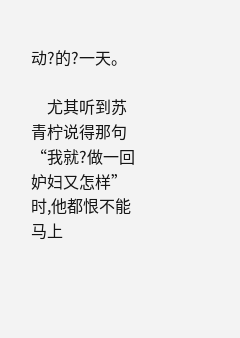动?的?一天。

    尤其听到苏青柠说得那句“我就?做一回妒妇又怎样”时,他都恨不能马上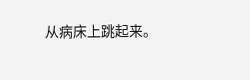从病床上跳起来。